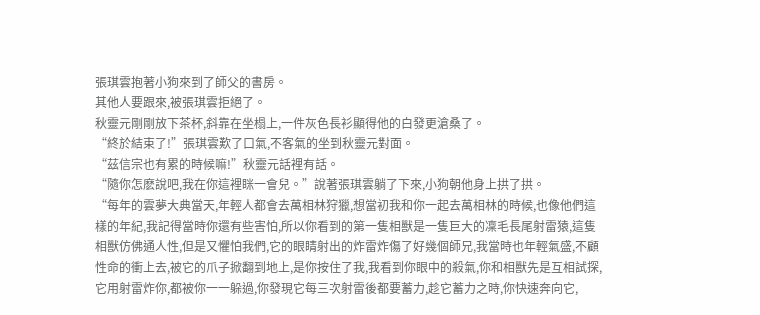張琪雲抱著小狗來到了師父的書房。
其他人要跟來,被張琪雲拒絕了。
秋靈元剛剛放下茶杯,斜靠在坐榻上,一件灰色長衫顯得他的白發更滄桑了。
“終於結束了!”張琪雲歎了口氣,不客氣的坐到秋靈元對面。
“茲信宗也有累的時候嘛!”秋靈元話裡有話。
“隨你怎麽說吧,我在你這裡眯一會兒。”說著張琪雲躺了下來,小狗朝他身上拱了拱。
“每年的雲夢大典當天,年輕人都會去萬相林狩獵,想當初我和你一起去萬相林的時候,也像他們這樣的年紀,我記得當時你還有些害怕,所以你看到的第一隻相獸是一隻巨大的凜毛長尾射雷猿,這隻相獸仿佛通人性,但是又懼怕我們,它的眼睛射出的炸雷炸傷了好幾個師兄,我當時也年輕氣盛,不顧性命的衝上去,被它的爪子掀翻到地上,是你按住了我,我看到你眼中的殺氣,你和相獸先是互相試探,它用射雷炸你,都被你一一躲過,你發現它每三次射雷後都要蓄力,趁它蓄力之時,你快速奔向它,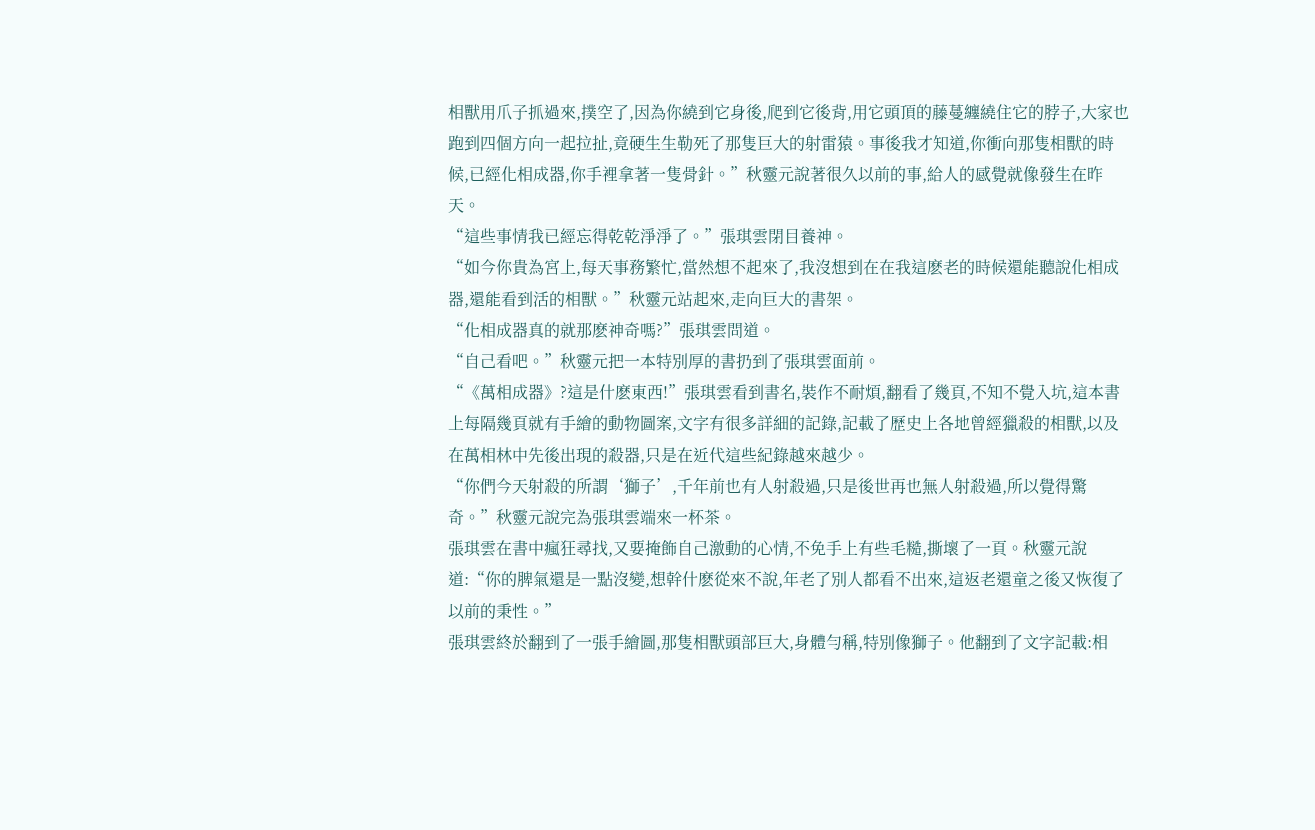相獸用爪子抓過來,撲空了,因為你繞到它身後,爬到它後背,用它頭頂的藤蔓纏繞住它的脖子,大家也跑到四個方向一起拉扯,竟硬生生勒死了那隻巨大的射雷猿。事後我才知道,你衝向那隻相獸的時候,已經化相成器,你手裡拿著一隻骨針。”秋靈元說著很久以前的事,給人的感覺就像發生在昨天。
“這些事情我已經忘得乾乾淨淨了。”張琪雲閉目養神。
“如今你貴為宮上,每天事務繁忙,當然想不起來了,我沒想到在在我這麽老的時候還能聽說化相成器,還能看到活的相獸。”秋靈元站起來,走向巨大的書架。
“化相成器真的就那麽神奇嗎?”張琪雲問道。
“自己看吧。”秋靈元把一本特別厚的書扔到了張琪雲面前。
“《萬相成器》?這是什麽東西!”張琪雲看到書名,裝作不耐煩,翻看了幾頁,不知不覺入坑,這本書上每隔幾頁就有手繪的動物圖案,文字有很多詳細的記錄,記載了歷史上各地曾經獵殺的相獸,以及在萬相林中先後出現的殺器,只是在近代這些紀錄越來越少。
“你們今天射殺的所謂‘獅子’,千年前也有人射殺過,只是後世再也無人射殺過,所以覺得驚奇。”秋靈元說完為張琪雲端來一杯茶。
張琪雲在書中瘋狂尋找,又要掩飾自己激動的心情,不免手上有些毛糙,撕壞了一頁。秋靈元說道:“你的脾氣還是一點沒變,想幹什麽從來不說,年老了別人都看不出來,這返老還童之後又恢復了以前的秉性。”
張琪雲終於翻到了一張手繪圖,那隻相獸頭部巨大,身體勻稱,特別像獅子。他翻到了文字記載:相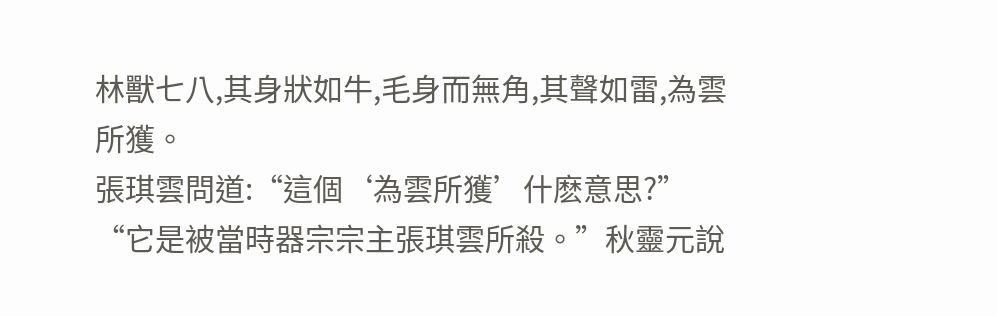林獸七八,其身狀如牛,毛身而無角,其聲如雷,為雲所獲。
張琪雲問道:“這個‘為雲所獲’什麽意思?”
“它是被當時器宗宗主張琪雲所殺。”秋靈元說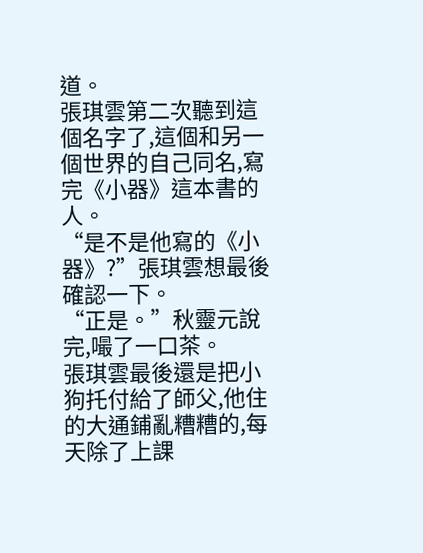道。
張琪雲第二次聽到這個名字了,這個和另一個世界的自己同名,寫完《小器》這本書的人。
“是不是他寫的《小器》?”張琪雲想最後確認一下。
“正是。”秋靈元說完,嘬了一口茶。
張琪雲最後還是把小狗托付給了師父,他住的大通鋪亂糟糟的,每天除了上課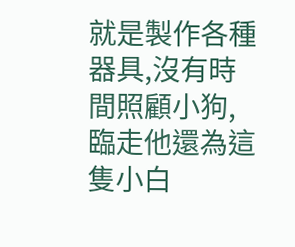就是製作各種器具,沒有時間照顧小狗,臨走他還為這隻小白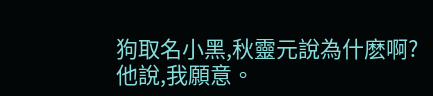狗取名小黑,秋靈元說為什麽啊?
他說,我願意。